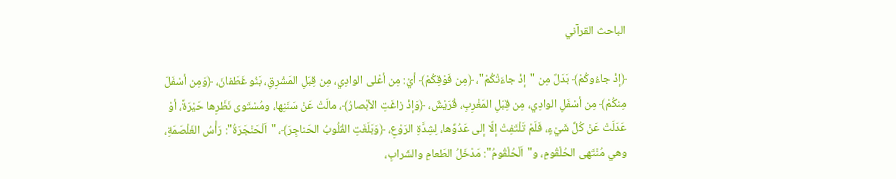الباحث القرآني

﴿إذْ جاءُوكُمْ﴾ بَدَلٌ مِن "إذْ جاءَتْكُمْ"، ﴿مِن فَوْقِكُمْ﴾ أيْ: مِن أعْلى الوادِي، مِن قِبَلِ المَشْرِقِ، بَنُو غَطَفانَ، ﴿وَمِن أسْفَلَ مِنكُمْ﴾ مِن أسْفَلِ الوادِي، مِن قِبَلِ المَغْرِبِ، قُرَيْشٌ، ﴿وَإذْ زاغَتِ الأبْصارُ﴾، مالَتْ عَنْ سَنَنِها، ومُسْتَوى نَظَرِها حَيْرَةً، أوْ عَدَلَتْ عَنْ كُلِّ شَيْءٍ، فَلَمْ تَلْتَفِتْ إلّا إلى عَدُوِّها، لِشِدَّةِ الرَوْعِ، ﴿وَبَلَغَتِ القُلُوبُ الحَناجِرَ﴾، "اَلْحَنْجَرَةُ": رَأْسُ الغَلْصَمَةِ، وهي مُنْتَهى الحُلْقُومِ، و"اَلْحُلْقُومُ": مَدْخَلُ الطَعامِ والشَرابِ،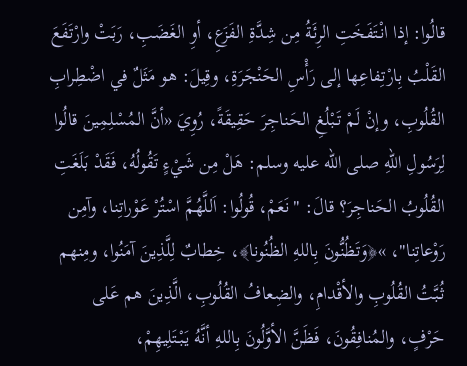قالُوا: إذا انْتَفَخَتِ الرِئَةُ مِن شِدَّةِ الفَزَعِ، أوِ الغَضَبِ، رَبَتْ وارْتَفَعَ القَلْبُ بِارْتِفاعِها إلى رَأْسِ الحَنْجَرَةِ، وقِيلَ: هو مَثَلٌ في اضْطِرابِ القُلُوبِ، وإنْ لَمْ تَبْلُغِ الحَناجِرَ حَقِيقَةً، رُوِيَ «أنَّ المُسْلِمِينَ قالُوا لِرَسُولِ اللهِ صلى الله عليه وسلم: هَلْ مِن شَيْءٍ تَقُولُهُ، فَقَدْ بَلَغَتِ القُلُوبُ الحَناجِرَ؟ قالَ: "نَعَمْ، قُولُوا: اَللَّهُمَّ اسْتُرْ عَوْراتِنا، وآمِن رَوْعاتِنا"، »﴿وَتَظُنُّونَ بِاللهِ الظُنُونا﴾، خِطابٌ لِلَّذِينَ آمَنُوا، ومِنهم ثُبَّتُ القُلُوبِ والأقْدامِ، والضِعافُ القُلُوبِ، الَّذِينَ هم عَلى حَرْفٍ، والمُنافِقُونَ، فَظَنَّ الأوَّلُونَ بِاللهِ أنَّهُ يَبْتَلِيهِمْ،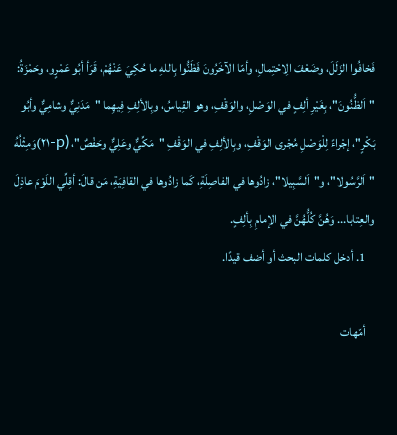فَخافُوا الزَلَلَ، وضَعْفَ الِاحْتِمالِ، وأمّا الآخَرُونَ فَظَنُّوا بِاللهِ ما حُكِيَ عَنْهُمْ، قَرَأ أبُو عَمْرٍو، وحَمْزَةُ: "اَلظُّنُونَ"، بِغَيْرِ ألِفٍ في الوَصْلِ، والوَقْفِ، وهو القِياسُ، وبِالألِفِ فِيهِما "مَدَنِيٌّ وشامِيٌّ وأبُو بَكْرٍ"، إجْراءً لِلْوَصْلِ مُجْرى الوَقْفِ، وبِالألِفِ في الوَقْفِ "مَكِّيٌّ وعَلِيٌّ وحَفْصٌ"، (p-٢١)وَمِثْلُهُ "اَلرَّسُولا"، و"اَلسَّبِيلا"، زادُوها في الفاصِلَةِ، كَما زادُوها في القافِيَةِ، مَن قالَ: أقِلِّي اللَوْمَ عاذِلَ والعِتابا... وَهُنَّ كُلُّهُنَّ في الإمامِ بِألِفٍ.
    1. أدخل كلمات البحث أو أضف قيدًا.

    أمّهات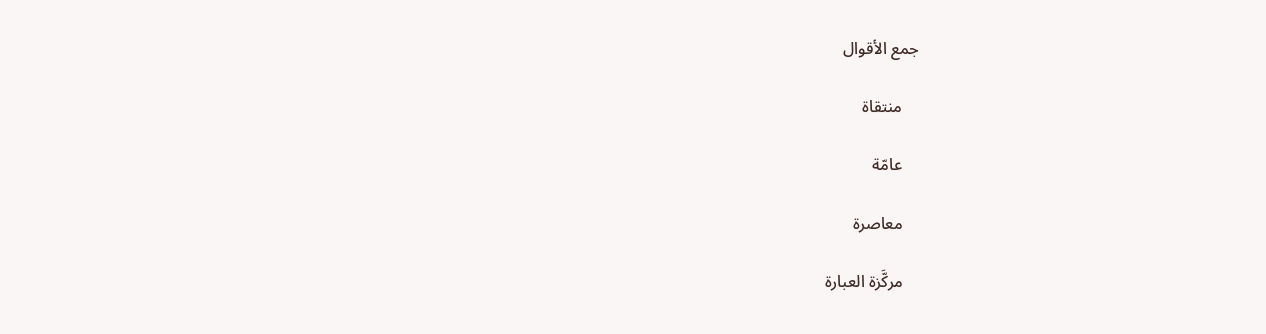جمع الأقوال

    منتقاة

    عامّة

    معاصرة

    مركَّزة العبارة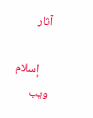آثار

    إسلام ويب